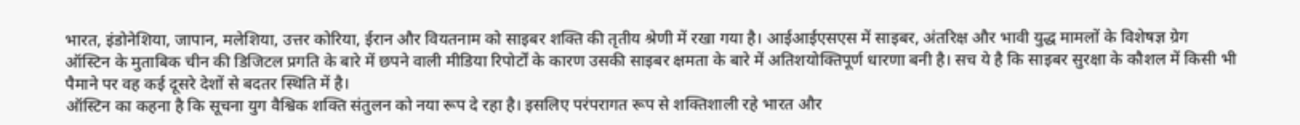भारत, इंडोनेशिया, जापान, मलेशिया, उत्तर कोरिया, ईरान और वियतनाम को साइबर शक्ति की तृतीय श्रेणी में रखा गया है। आईआईएसएस में साइबर, अंतरिक्ष और भावी युद्ध मामलों के विशेषज्ञ ग्रेग ऑस्टिन के मुताबिक चीन की डिजिटल प्रगति के बारे में छपने वाली मीडिया रिपोर्टों के कारण उसकी साइबर क्षमता के बारे में अतिशयोक्तिपूर्ण धारणा बनी है। सच ये है कि साइबर सुरक्षा के कौशल में किसी भी पैमाने पर वह कई दूसरे देशों से बदतर स्थिति में है।
ऑस्टिन का कहना है कि सूचना युग वैश्विक शक्ति संतुलन को नया रूप दे रहा है। इसलिए परंपरागत रूप से शक्तिशाली रहे भारत और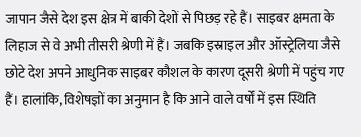जापान जैसे देश इस क्षेत्र में बाकी देशों से पिछड़ रहे हैं। साइबर क्षमता के लिहाज से वे अभी तीसरी श्रेणी में हैं। जबकि इस्राइल और ऑस्ट्रेलिया जैसे छोटे देश अपने आधुनिक साइबर कौशल के कारण दूसरी श्रेणी में पहुंच गए हैं। हालांकि, विशेषज्ञों का अनुमान है कि आने वाले वर्षों में इस स्थिति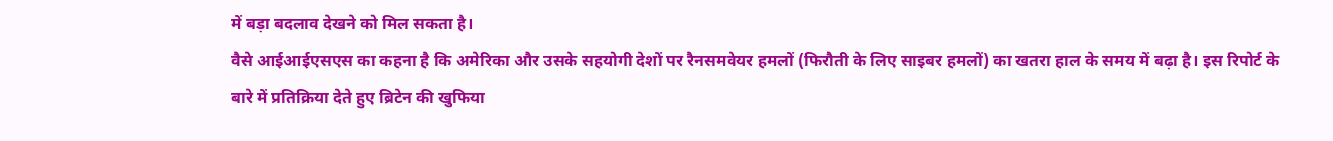में बड़ा बदलाव देखने को मिल सकता है।
वैसे आईआईएसएस का कहना है कि अमेरिका और उसके सहयोगी देशों पर रैनसमवेयर हमलों (फिरौती के लिए साइबर हमलों) का खतरा हाल के समय में बढ़ा है। इस रिपोर्ट के बारे में प्रतिक्रिया देते हुए ब्रिटेन की खुफिया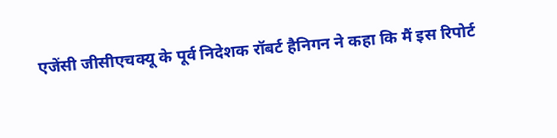एजेंसी जीसीएचक्यू के पूर्व निदेशक रॉबर्ट हैनिगन ने कहा कि मैं इस रिपोर्ट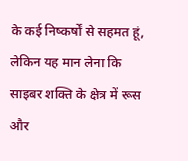के कई निष्कर्षों से सहमत हूं, लेकिन यह मान लेना कि साइबर शक्ति के क्षेत्र में रूस और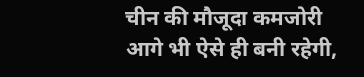चीन की मौजूदा कमजोरी आगे भी ऐसे ही बनी रहेगी,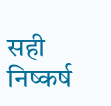सही निष्कर्ष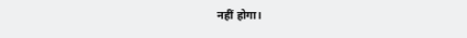नहीं होगा।